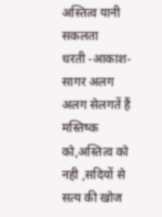अस्तित्व यानी सकलता
धरती -आकाश- सागर अलग अलग सेलगतें हैं मस्तिष्क को,अस्तित्व को नही ,सदियों से सत्य की खोज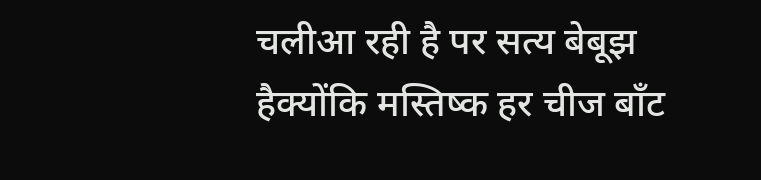चलीआ रही है पर सत्य बेबूझ हैक्योंकि मस्तिष्क हर चीज बाँट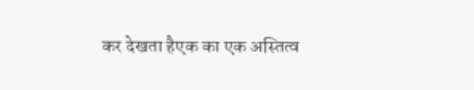कर देखता हैएक का एक अस्तित्व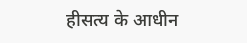हीसत्य के आधीन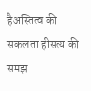हैअस्तित्व की सकलता हीसत्य की समझ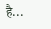है...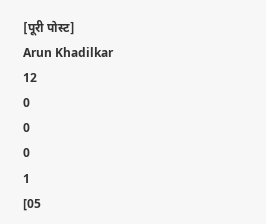[पूरी पोस्ट]
Arun Khadilkar
12
0
0
0
1
[05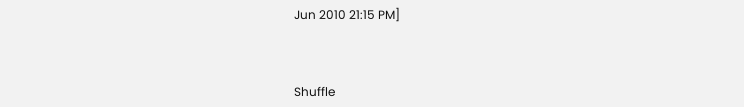Jun 2010 21:15 PM]



Shuffle